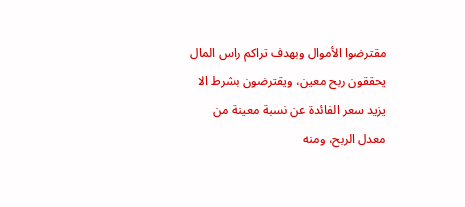مقترضوا الأموال وبهدف تراكم راس المال يحققون ربح معين، ويقترضون بشرط الا يزيد سعر الفائدة عن نسبة معينة من معدل الربح، ومنه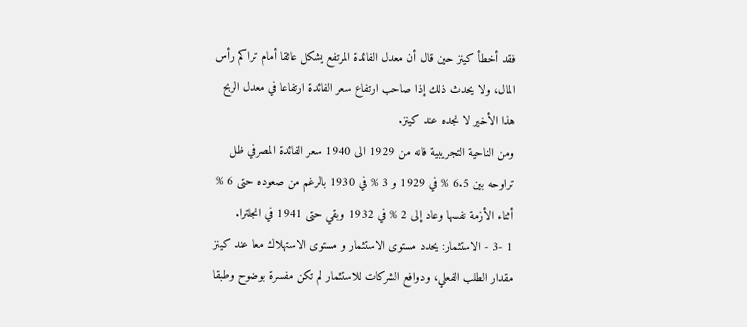فقد أخطأ كينز حين قال أن معدل الفائدة المرتفع يشكل عائقا أمام تراكم رأس المال، ولا يحدث ذلك إذا صاحب ارتفاع سعر الفائدة ارتفاعا في معدل الربح هذا الأخير لا نجده عند كينز.
ومن الناحية التجريبية فانه من 1929 الى 1940 سعر الفائدة المصرفي ظل تراوحه بين 6.5 % في 1929 و 3 % في 1930 بالرغم من صعوده حتى 6 % أثناء الأزمة نفسها وعاد إلى 2 % في 1932 وبقي حتى 1941 في انجلترا.
1 -3 - الاستثمار: يحدد مستوى الاستثمار و مستوى الاستهلاك معا عند كينز مقدار الطلب الفعلي، ودوافع الشركات للاستثمار لم تكن مفسرة بوضوح وطبقا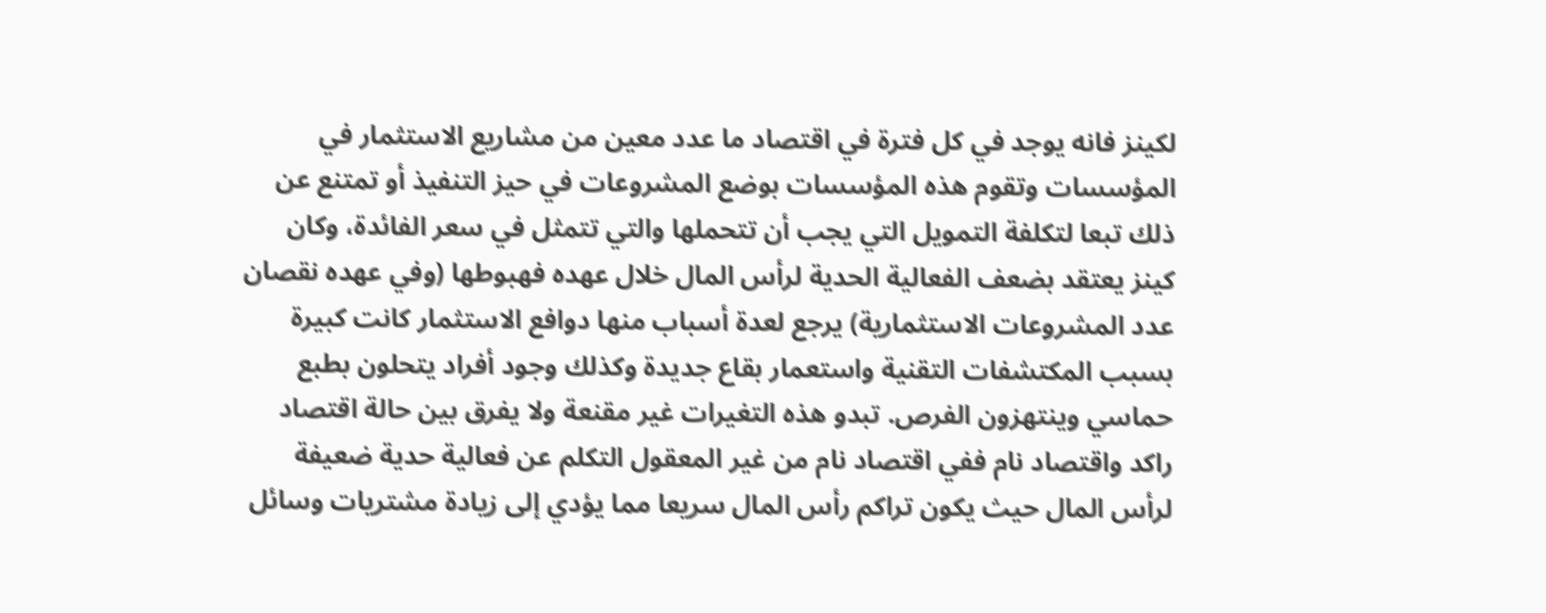لكينز فانه يوجد في كل فترة في اقتصاد ما عدد معين من مشاريع الاستثمار في المؤسسات وتقوم هذه المؤسسات بوضع المشروعات في حيز التنفيذ أو تمتنع عن ذلك تبعا لتكلفة التمويل التي يجب أن تتحملها والتي تتمثل في سعر الفائدة، وكان كينز يعتقد بضعف الفعالية الحدية لرأس المال خلال عهده فهبوطها (وفي عهده نقصان عدد المشروعات الاستثمارية) يرجع لعدة أسباب منها دوافع الاستثمار كانت كبيرة بسبب المكتشفات التقنية واستعمار بقاع جديدة وكذلك وجود أفراد يتحلون بطبع حماسي وينتهزون الفرص. تبدو هذه التغيرات غير مقنعة ولا يفرق بين حالة اقتصاد راكد واقتصاد نام ففي اقتصاد نام من غير المعقول التكلم عن فعالية حدية ضعيفة لرأس المال حيث يكون تراكم رأس المال سريعا مما يؤدي إلى زيادة مشتريات وسائل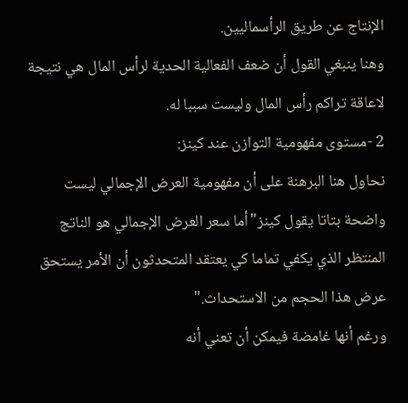الإنتاج عن طريق الرأسماليين.
وهنا ينبغي القول أن ضعف الفعالية الحدية لرأس المال هي نتيجة لاعاقة تراكم رأس المال وليست سببا له.
2 -مستوى مفهومية التوازن عند كينز:
نحاول هنا البرهنة على أن مفهومية العرض الإجمالي ليست واضحة بتاتا يقول كينز"أما سعر العرض الإجمالي هو الناتج المنتظر الذي يكفي تماما كي يعتقد المتحدثون أن الأمر يستحق عرض هذا الحجم من الاستحداث."
ورغم أنها غامضة فيمكن أن تعني أنه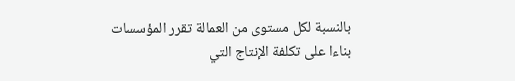بالنسبة لكل مستوى من العمالة تقرر المؤسسات بناءا على تكلفة الإنتاج التي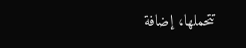تتحملها، إضافة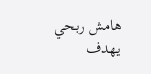هامش ربحي يهدف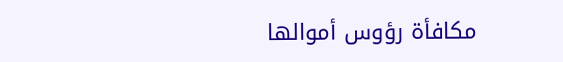مكافأة رؤوس أموالها